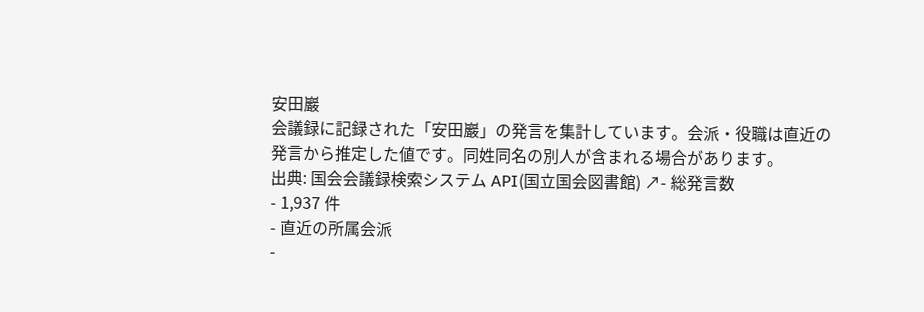安田巖
会議録に記録された「安田巖」の発言を集計しています。会派・役職は直近の発言から推定した値です。同姓同名の別人が含まれる場合があります。
出典: 国会会議録検索システム API(国立国会図書館) ↗- 総発言数
- 1,937 件
- 直近の所属会派
-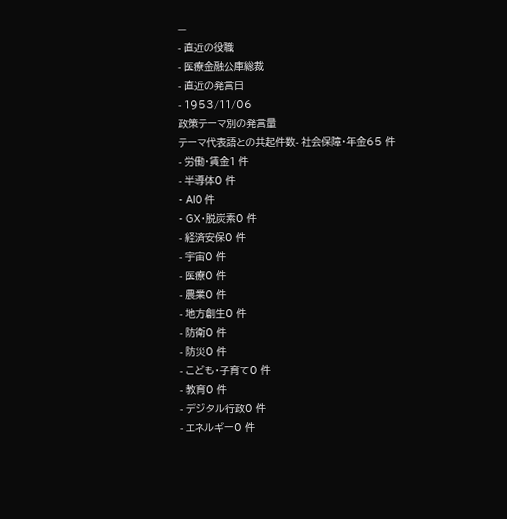—
- 直近の役職
- 医療金融公庫総裁
- 直近の発言日
- 1953/11/06
政策テーマ別の発言量
テーマ代表語との共起件数- 社会保障・年金65 件
- 労働・賃金1 件
- 半導体0 件
- AI0 件
- GX・脱炭素0 件
- 経済安保0 件
- 宇宙0 件
- 医療0 件
- 農業0 件
- 地方創生0 件
- 防衛0 件
- 防災0 件
- こども・子育て0 件
- 教育0 件
- デジタル行政0 件
- エネルギー0 件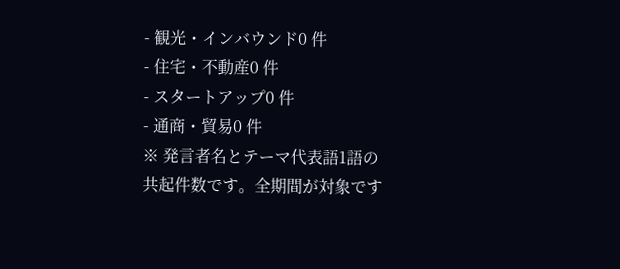- 観光・インバウンド0 件
- 住宅・不動産0 件
- スタートアップ0 件
- 通商・貿易0 件
※ 発言者名とテーマ代表語1語の共起件数です。全期間が対象です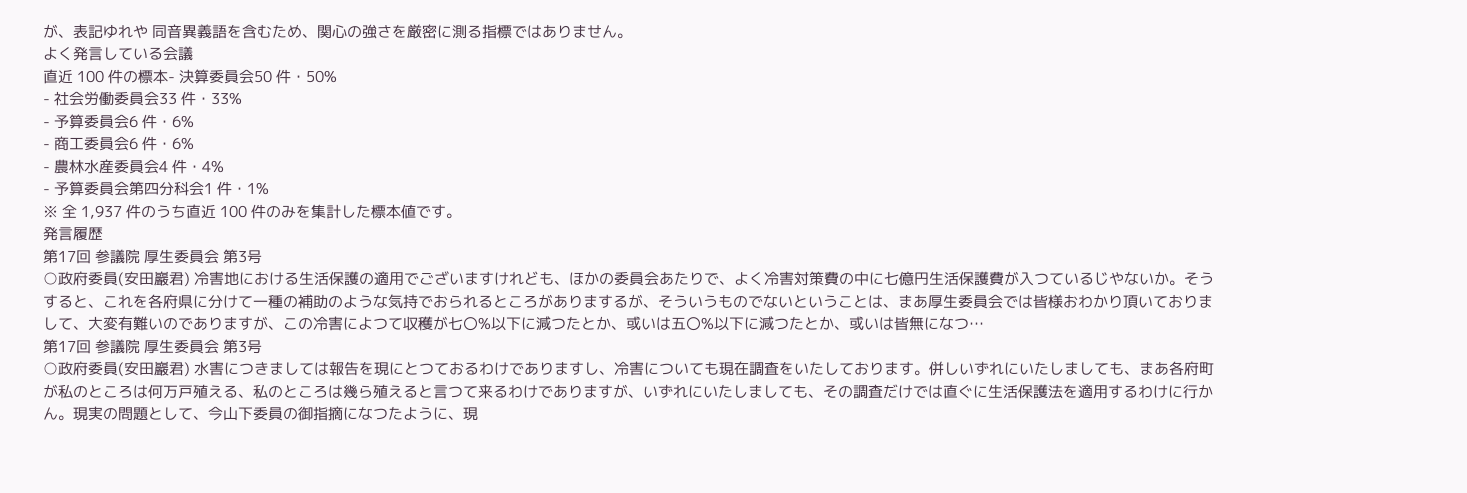が、表記ゆれや 同音異義語を含むため、関心の強さを厳密に測る指標ではありません。
よく発言している会議
直近 100 件の標本- 決算委員会50 件・50%
- 社会労働委員会33 件・33%
- 予算委員会6 件・6%
- 商工委員会6 件・6%
- 農林水産委員会4 件・4%
- 予算委員会第四分科会1 件・1%
※ 全 1,937 件のうち直近 100 件のみを集計した標本値です。
発言履歴
第17回 参議院 厚生委員会 第3号
○政府委員(安田巖君) 冷害地における生活保護の適用でございますけれども、ほかの委員会あたりで、よく冷害対策費の中に七億円生活保護費が入つているじやないか。そうすると、これを各府県に分けて一種の補助のような気持でおられるところがありまするが、そういうものでないということは、まあ厚生委員会では皆様おわかり頂いておりまして、大変有難いのでありますが、この冷害によつて収穫が七〇%以下に減つたとか、或いは五〇%以下に減つたとか、或いは皆無になつ…
第17回 参議院 厚生委員会 第3号
○政府委員(安田巖君) 水害につきましては報告を現にとつておるわけでありますし、冷害についても現在調査をいたしております。併しいずれにいたしましても、まあ各府町が私のところは何万戸殖える、私のところは幾ら殖えると言つて来るわけでありますが、いずれにいたしましても、その調査だけでは直ぐに生活保護法を適用するわけに行かん。現実の問題として、今山下委員の御指摘になつたように、現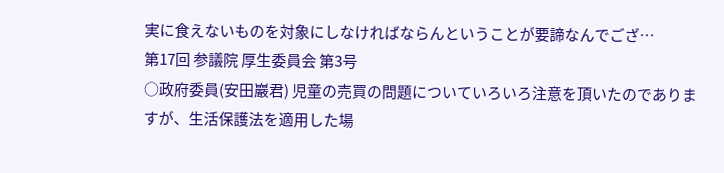実に食えないものを対象にしなければならんということが要諦なんでござ…
第17回 参議院 厚生委員会 第3号
○政府委員(安田巖君) 児童の売買の問題についていろいろ注意を頂いたのでありますが、生活保護法を適用した場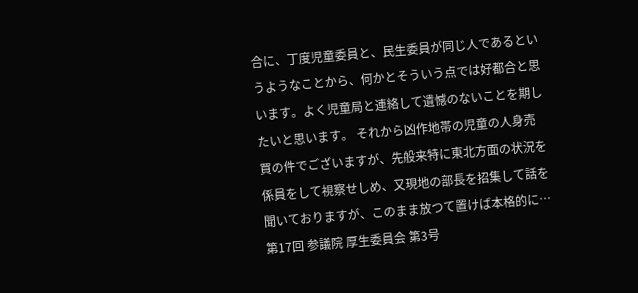合に、丁度児童委員と、民生委員が同じ人であるというようなことから、何かとそういう点では好都合と思います。よく児童局と連絡して遺憾のないことを期したいと思います。 それから凶作地帯の児童の人身売買の件でございますが、先般来特に東北方面の状況を係員をして視察せしめ、又現地の部長を招集して話を聞いておりますが、このまま放つて置けば本格的に…
第17回 参議院 厚生委員会 第3号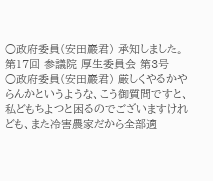○政府委員(安田巖君) 承知しました。
第17回 参議院 厚生委員会 第3号
○政府委員(安田巖君) 厳しくやるかやらんかというような、こう御質問ですと、私どもちよつと困るのでございますけれども、また冷害農家だから全部適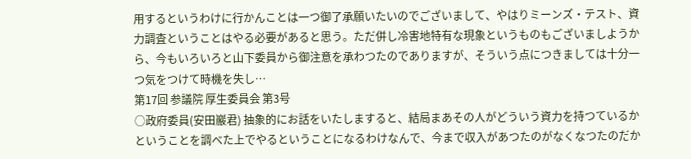用するというわけに行かんことは一つ御了承願いたいのでございまして、やはりミーンズ・テスト、資力調査ということはやる必要があると思う。ただ併し冷害地特有な現象というものもございましようから、今もいろいろと山下委員から御注意を承わつたのでありますが、そういう点につきましては十分一つ気をつけて時機を失し…
第17回 参議院 厚生委員会 第3号
○政府委員(安田巖君) 抽象的にお話をいたしますると、結局まあその人がどういう資力を持つているかということを調べた上でやるということになるわけなんで、今まで収入があつたのがなくなつたのだか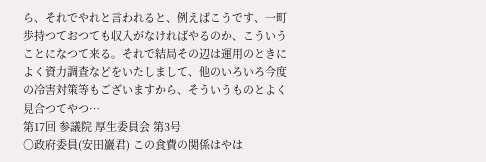ら、それでやれと言われると、例えばこうです、一町歩持つておつても収入がなければやるのか、こういうことになつて来る。それで結局その辺は運用のときによく資力調査などをいたしまして、他のいろいろ今度の冷害対策等もございますから、そういうものとよく見合つてやつ…
第17回 参議院 厚生委員会 第3号
○政府委員(安田巖君) この食費の関係はやは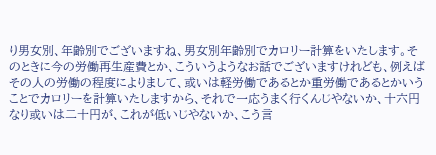り男女別、年齢別でございますね、男女別年齢別でカロリー計算をいたします。そのときに今の労働再生産費とか、こういうようなお話でございますけれども、例えばその人の労働の程度によりまして、或いは軽労働であるとか重労働であるとかいうことでカロリーを計算いたしますから、それで一応うまく行くんじやないか、十六円なり或いは二十円が、これが低いじやないか、こう言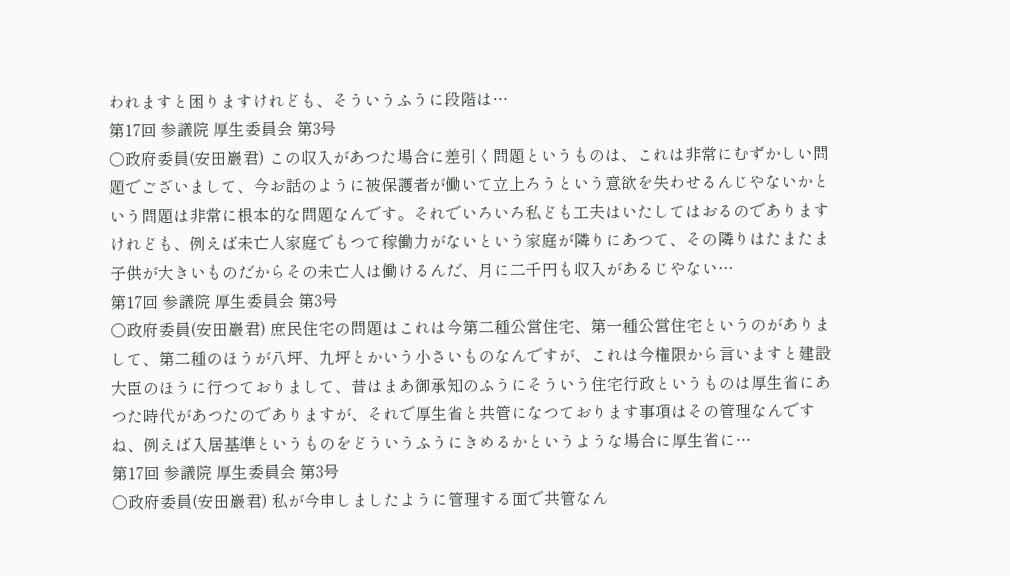われますと困りますけれども、そういうふうに段階は…
第17回 参議院 厚生委員会 第3号
○政府委員(安田巖君) この収入があつた場合に差引く問題というものは、これは非常にむずかしい問題でございまして、今お話のように被保護者が働いて立上ろうという意欲を失わせるんじやないかという問題は非常に根本的な問題なんです。それでいろいろ私ども工夫はいたしてはおるのでありますけれども、例えば未亡人家庭でもつて稼働力がないという家庭が隣りにあつて、その隣りはたまたま子供が大きいものだからその未亡人は働けるんだ、月に二千円も収入があるじやない…
第17回 参議院 厚生委員会 第3号
○政府委員(安田巖君) 庶民住宅の問題はこれは今第二種公営住宅、第一種公営住宅というのがありまして、第二種のほうが八坪、九坪とかいう小さいものなんですが、これは今権限から言いますと建設大臣のほうに行つておりまして、昔はまあ御承知のふうにそういう住宅行政というものは厚生省にあつた時代があつたのでありますが、それで厚生省と共管になつております事項はその管理なんですね、例えば入居基準というものをどういうふうにきめるかというような場合に厚生省に…
第17回 参議院 厚生委員会 第3号
○政府委員(安田巖君) 私が今申しましたように管理する面で共管なん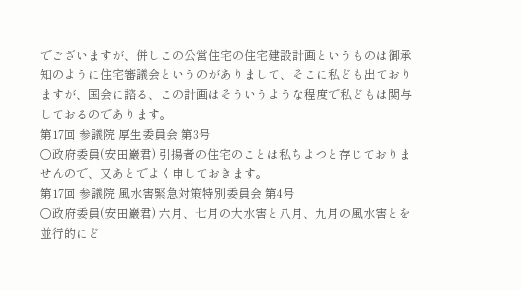でございますが、併しこの公営住宅の住宅建設計画というものは御承知のように住宅審議会というのがありまして、そこに私ども出ておりますが、国会に諮る、この計画はそういうような程度で私どもは関与しておるのであります。
第17回 参議院 厚生委員会 第3号
○政府委員(安田巖君) 引揚者の住宅のことは私ちよつと存じておりませんので、又あとでよく申しておきます。
第17回 参議院 風水害緊急対策特別委員会 第4号
○政府委員(安田巖君) 六月、七月の大水害と八月、九月の風水害とを並行的にど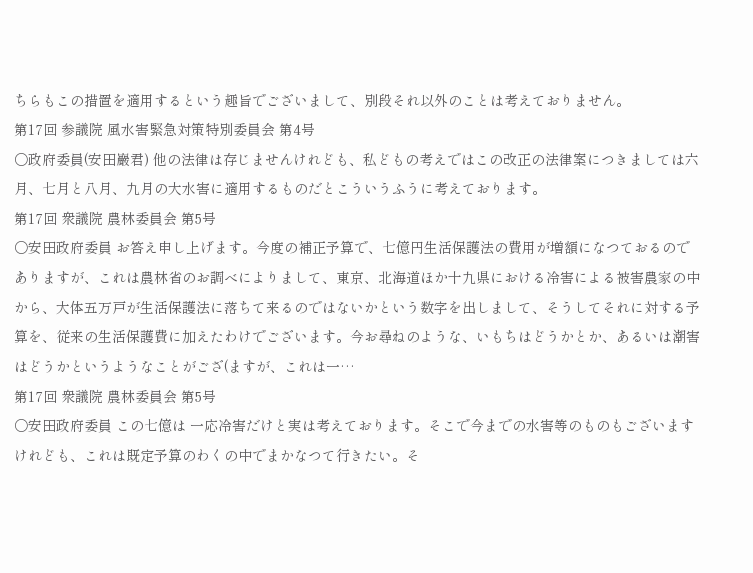ちらもこの措置を適用するという趣旨でございまして、別段それ以外のことは考えておりません。
第17回 参議院 風水害緊急対策特別委員会 第4号
○政府委員(安田巖君) 他の法律は存じませんけれども、私どもの考えではこの改正の法律案につきましては六月、七月と八月、九月の大水害に適用するものだとこういうふうに考えております。
第17回 衆議院 農林委員会 第5号
○安田政府委員 お答え申し上げます。今度の補正予算で、七億円生活保護法の費用が増額になつておるのでありますが、これは農林省のお調べによりまして、東京、北海道ほか十九県における冷害による被害農家の中から、大体五万戸が生活保護法に落ちて来るのではないかという数字を出しまして、そうしてそれに対する予算を、従来の生活保護費に加えたわけでございます。今お尋ねのような、いもちはどうかとか、あるいは潮害はどうかというようなことがござ(ますが、これは一…
第17回 衆議院 農林委員会 第5号
○安田政府委員 この七億は 一応冷害だけと実は考えております。そこで今までの水害等のものもございますけれども、これは既定予算のわくの中でまかなつて行きたい。そ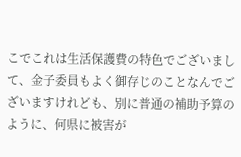こでこれは生活保護費の特色でございまして、金子委員もよく御存じのことなんでございますけれども、別に普通の補助予算のように、何県に被害が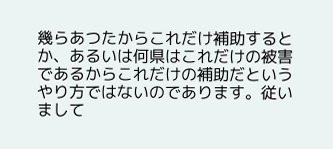幾らあつたからこれだけ補助するとか、あるいは何県はこれだけの被害であるからこれだけの補助だというやり方ではないのであります。従いまして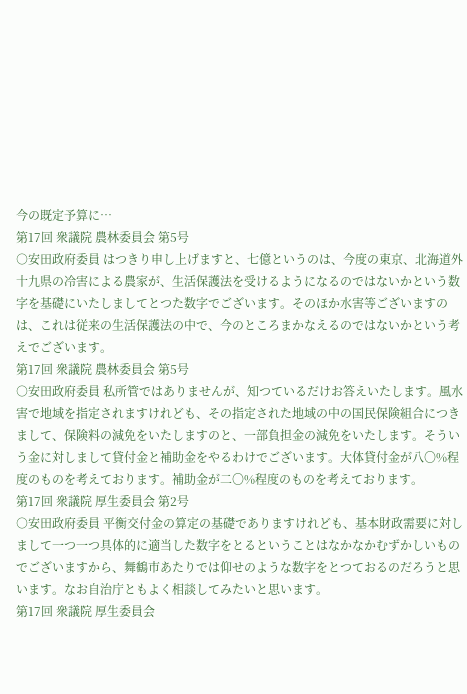今の既定予算に…
第17回 衆議院 農林委員会 第5号
○安田政府委員 はつきり申し上げますと、七億というのは、今度の東京、北海道外十九県の冷害による農家が、生活保護法を受けるようになるのではないかという数字を基礎にいたしましてとつた数字でございます。そのほか水害等ございますのは、これは従来の生活保護法の中で、今のところまかなえるのではないかという考えでございます。
第17回 衆議院 農林委員会 第5号
○安田政府委員 私所管ではありませんが、知つているだけお答えいたします。風水害で地域を指定されますけれども、その指定された地域の中の国民保険組合につきまして、保険料の減免をいたしますのと、一部負担金の減免をいたします。そういう金に対しまして貸付金と補助金をやるわけでございます。大体貸付金が八〇%程度のものを考えております。補助金が二〇%程度のものを考えております。
第17回 衆議院 厚生委員会 第2号
○安田政府委員 平衡交付金の算定の基礎でありますけれども、基本財政需要に対しまして一つ一つ具体的に適当した数字をとるということはなかなかむずかしいものでございますから、舞鶴市あたりでは仰せのような数字をとつておるのだろうと思います。なお自治庁ともよく相談してみたいと思います。
第17回 衆議院 厚生委員会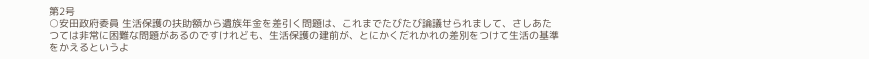第2号
○安田政府委員 生活保護の扶助額から遺族年金を差引く問題は、これまでたびたび論議せられまして、さしあたつては非常に困難な問題があるのですけれども、生活保護の建前が、とにかくだれかれの差別をつけて生活の基準をかえるというよ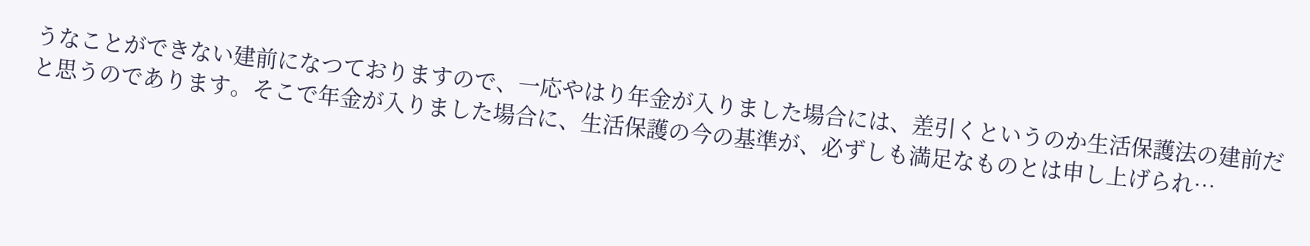うなことができない建前になつておりますので、一応やはり年金が入りました場合には、差引くというのか生活保護法の建前だと思うのであります。そこで年金が入りました場合に、生活保護の今の基準が、必ずしも満足なものとは申し上げられ…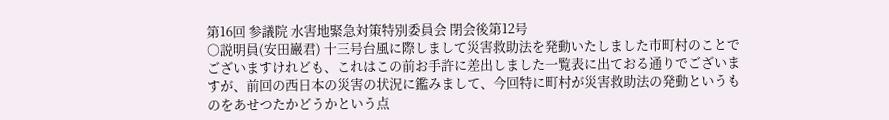第16回 参議院 水害地緊急対策特別委員会 閉会後第12号
○説明員(安田巖君) 十三号台風に際しまして災害救助法を発動いたしました市町村のことでございますけれども、これはこの前お手許に差出しました一覧表に出ておる通りでございますが、前回の西日本の災害の状況に鑑みまして、今回特に町村が災害救助法の発動というものをあせつたかどうかという点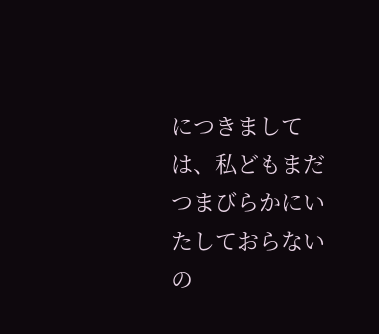につきましては、私どもまだつまびらかにいたしておらないの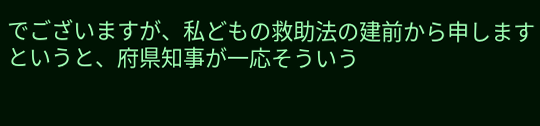でございますが、私どもの救助法の建前から申しますというと、府県知事が一応そういう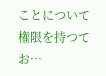ことについて権限を持つてお…